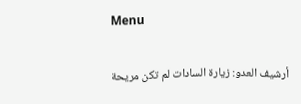Menu

أرشيف العدو: زيارة السادات لم تكن مريحة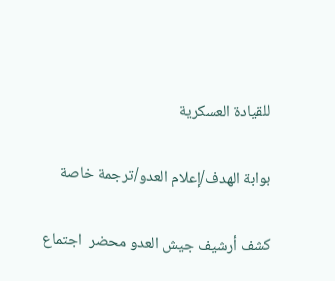للقيادة العسكرية

بوابة الهدف/إعلام العدو/ترجمة خاصة

كشف أرشيف جيش العدو محضر  اجتماع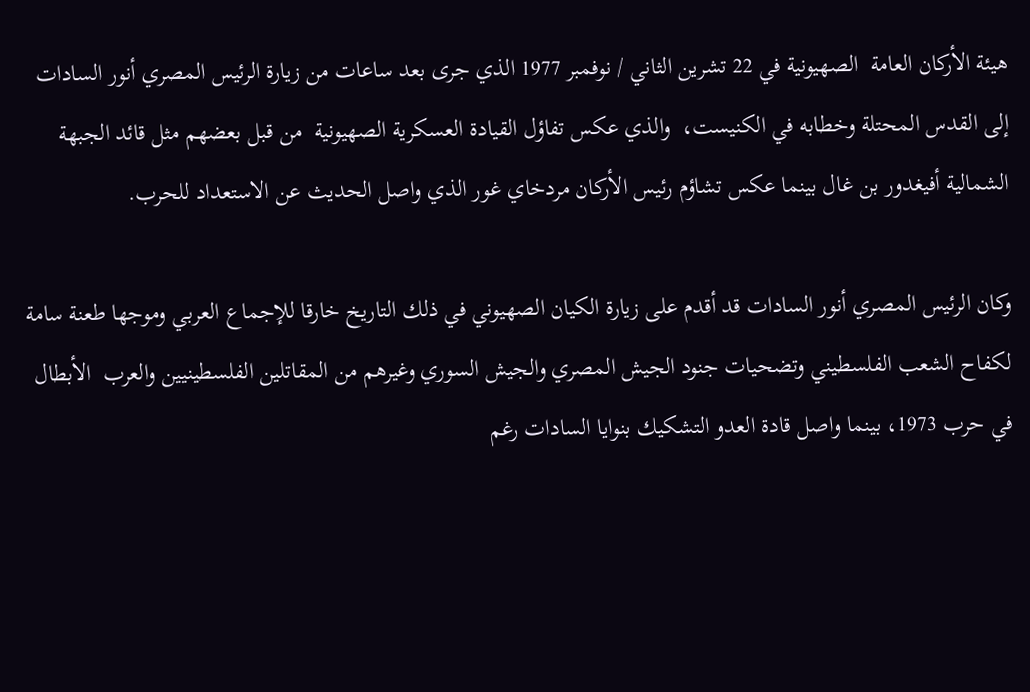هيئة الأركان العامة  الصهيونية في 22 تشرين الثاني / نوفمبر 1977 الذي جرى بعد ساعات من زيارة الرئيس المصري أنور السادات إلى القدس المحتلة وخطابه في الكنيست،  والذي عكس تفاؤل القيادة العسكرية الصهيونية  من قبل بعضهم مثل قائد الجبهة الشمالية أفيغدور بن غال بينما عكس تشاؤم رئيس الأركان مردخاي غور الذي واصل الحديث عن الاستعداد للحرب.

وكان الرئيس المصري أنور السادات قد أقدم على زيارة الكيان الصهيوني في ذلك التاريخ خارقا للإجماع العربي وموجها طعنة سامة لكفاح الشعب الفلسطيني وتضحيات جنود الجيش المصري والجيش السوري وغيرهم من المقاتلين الفلسطينيين والعرب  الأبطال في حرب 1973، بينما واصل قادة العدو التشكيك بنوايا السادات رغم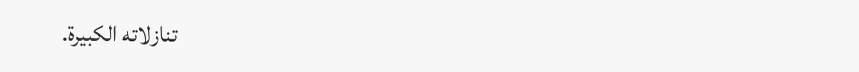تنازلاته الكبيرة.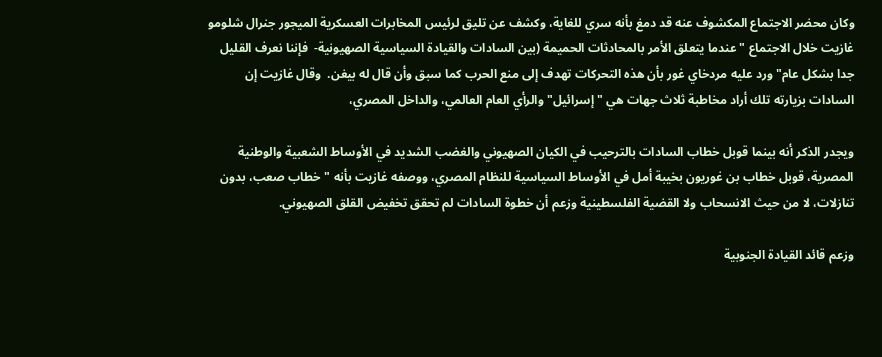وكان محضر الاجتماع المكشوف عنه قد دمغ بأنه سري للغاية، وكشف عن تليق لرئيس المخابرات العسكرية الميجور جنرال شلومو غازيت خلال الاجتماع "عندما يتعلق الأمر بالمحادثات الحميمة (بين السادات والقيادة السياسية الصهيونية-  فإننا نعرف القليل جدا بشكل عام" ورد عليه مردخاي غور بأن هذه التحركات تهدف إلى منع الحرب كما سبق وأن قال له بيغن.  وقال غازيت إن السادات بزيارته تلك أراد مخاطبة ثلاث جهات هي "إسرائيل" والرأي العام العالمي، والداخل المصري،

ويجدر الذكر أنه بينما قوبل خطاب السادات بالترحيب في الكيان الصهيوني والغضب الشديد في الأوساط الشعبية والوطنية المصرية، قوبل خطاب بن غوريون بخيبة أمل في الأوساط السياسية للنظام المصري، ووصفه غازيت بأنه "خطاب صعب، بدون تنازلات، لا من حيث الانسحاب ولا القضية الفلسطينية وزعم أن خطوة السادات لم تحقق تخفيض القلق الصهيوني.

وزعم قائد القيادة الجنوبية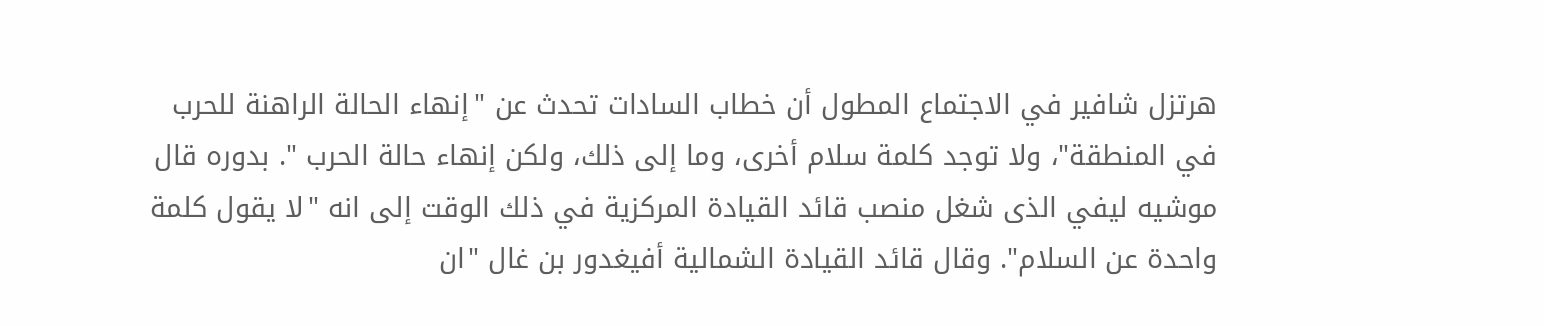هرتزل شافير في الاجتماع المطول أن خطاب السادات تحدث عن "إنهاء الحالة الراهنة للحرب في المنطقة"، ولا توجد كلمة سلام أخرى، وما إلى ذلك، ولكن إنهاء حالة الحرب ". بدوره قال موشيه ليفي الذى شغل منصب قائد القيادة المركزية في ذلك الوقت إلى انه "لا يقول كلمة واحدة عن السلام". وقال قائد القيادة الشمالية أفيغدور بن غال "ان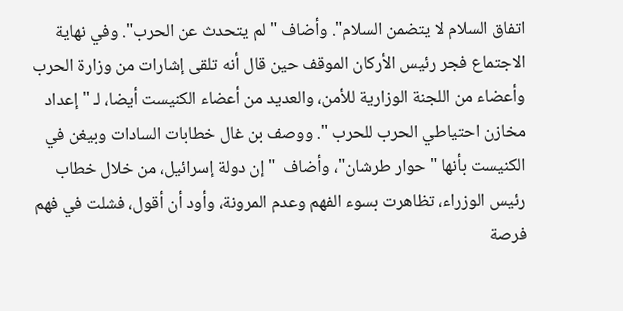اتفاق السلام لا يتضمن السلام". وأضاف "لم يتحدث عن الحرب". وفي نهاية الاجتماع فجر رئيس الأركان الموقف حين قال أنه تلقى إشارات من وزارة الحرب وأعضاء من اللجنة الوزارية للأمن، والعديد من أعضاء الكنيست أيضا، لـ "إعداد مخازن احتياطي الحرب للحرب ". ووصف بن غال خطابات السادات وبيغن في الكنيست بأنها "حوار طرشان"، وأضاف  "إن دولة إسرائيل، من خلال خطاب رئيس الوزراء، تظاهرت بسوء الفهم وعدم المرونة، وأود أن أقول، فشلت في فهم فرصة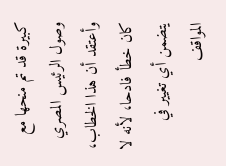كبيرة قد تم منحها مع وصول الرئيس المصري وأعتقد أن هذا الخطاب، كان خطأ فادحا، لأنه لا يتضمن أي تغيير في المواقف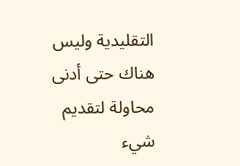التقليدية وليس هناك حتى أدنى محاولة لتقديم شيء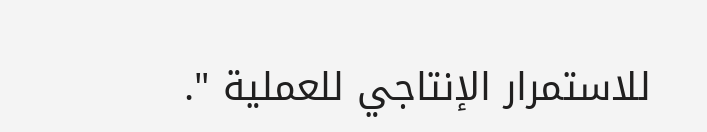للاستمرار الإنتاجي للعملية ".